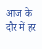आज के दौर में हर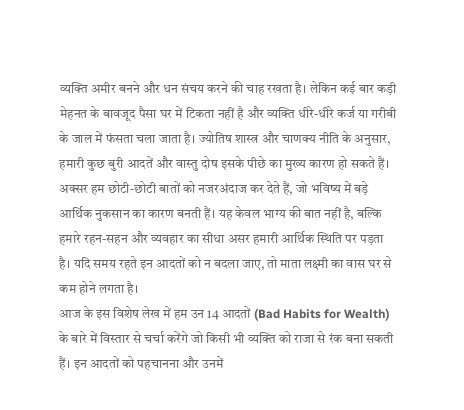व्यक्ति अमीर बनने और धन संचय करने की चाह रखता है। लेकिन कई बार कड़ी मेहनत के बावजूद पैसा घर में टिकता नहीं है और व्यक्ति धीरे-धीरे कर्ज या गरीबी के जाल में फंसता चला जाता है। ज्योतिष शास्त्र और चाणक्य नीति के अनुसार, हमारी कुछ बुरी आदतें और वास्तु दोष इसके पीछे का मुख्य कारण हो सकते हैं।
अक्सर हम छोटी-छोटी बातों को नजरअंदाज कर देते हैं, जो भविष्य में बड़े आर्थिक नुकसान का कारण बनती हैं। यह केवल भाग्य की बात नहीं है, बल्कि हमारे रहन-सहन और व्यवहार का सीधा असर हमारी आर्थिक स्थिति पर पड़ता है। यदि समय रहते इन आदतों को न बदला जाए, तो माता लक्ष्मी का वास घर से कम होने लगता है।
आज के इस विशेष लेख में हम उन 14 आदतों (Bad Habits for Wealth) के बारे में विस्तार से चर्चा करेंगे जो किसी भी व्यक्ति को राजा से रंक बना सकती हैं। इन आदतों को पहचानना और उनमें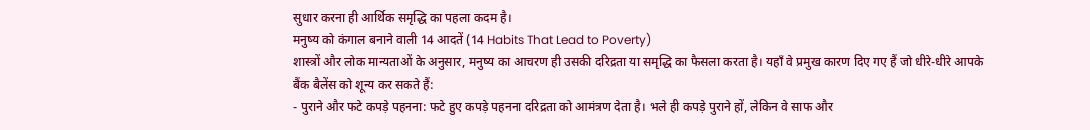सुधार करना ही आर्थिक समृद्धि का पहला कदम है।
मनुष्य को कंगाल बनाने वाली 14 आदतें (14 Habits That Lead to Poverty)
शास्त्रों और लोक मान्यताओं के अनुसार, मनुष्य का आचरण ही उसकी दरिद्रता या समृद्धि का फैसला करता है। यहाँ वे प्रमुख कारण दिए गए हैं जो धीरे-धीरे आपके बैंक बैलेंस को शून्य कर सकते हैं:
- पुराने और फटे कपड़े पहनना: फटे हुए कपड़े पहनना दरिद्रता को आमंत्रण देता है। भले ही कपड़े पुराने हों, लेकिन वे साफ और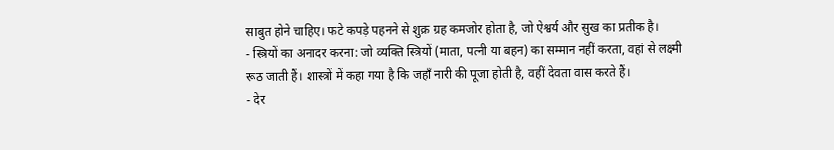साबुत होने चाहिए। फटे कपड़े पहनने से शुक्र ग्रह कमजोर होता है, जो ऐश्वर्य और सुख का प्रतीक है।
- स्त्रियों का अनादर करना: जो व्यक्ति स्त्रियों (माता, पत्नी या बहन) का सम्मान नहीं करता, वहां से लक्ष्मी रूठ जाती हैं। शास्त्रों में कहा गया है कि जहाँ नारी की पूजा होती है, वहीं देवता वास करते हैं।
- देर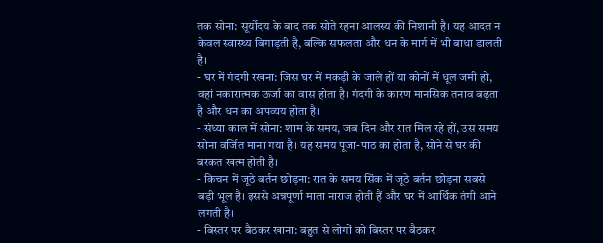तक सोना: सूर्योदय के बाद तक सोते रहना आलस्य की निशानी है। यह आदत न केवल स्वास्थ्य बिगाड़ती है, बल्कि सफलता और धन के मार्ग में भी बाधा डालती है।
- घर में गंदगी रखना: जिस घर में मकड़ी के जाले हों या कोनों में धूल जमी हो, वहां नकारात्मक ऊर्जा का वास होता है। गंदगी के कारण मानसिक तनाव बढ़ता है और धन का अपव्यय होता है।
- संध्या काल में सोना: शाम के समय, जब दिन और रात मिल रहे हों, उस समय सोना वर्जित माना गया है। यह समय पूजा-पाठ का होता है, सोने से घर की बरकत खत्म होती है।
- किचन में जूठे बर्तन छोड़ना: रात के समय सिंक में जूठे बर्तन छोड़ना सबसे बड़ी भूल है। इससे अन्नपूर्णा माता नाराज होती हैं और घर में आर्थिक तंगी आने लगती है।
- बिस्तर पर बैठकर खाना: बहुत से लोगों को बिस्तर पर बैठकर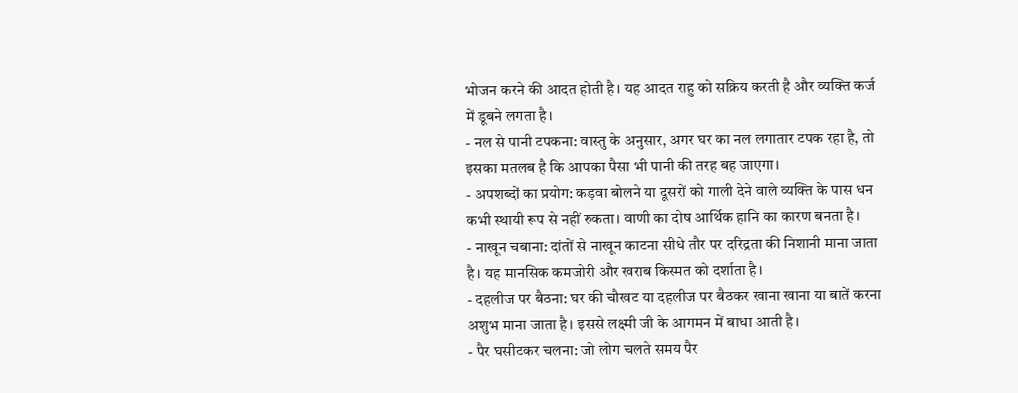भोजन करने की आदत होती है। यह आदत राहु को सक्रिय करती है और व्यक्ति कर्ज में डूबने लगता है।
- नल से पानी टपकना: वास्तु के अनुसार, अगर घर का नल लगातार टपक रहा है, तो इसका मतलब है कि आपका पैसा भी पानी की तरह बह जाएगा।
- अपशब्दों का प्रयोग: कड़वा बोलने या दूसरों को गाली देने वाले व्यक्ति के पास धन कभी स्थायी रूप से नहीं रुकता। वाणी का दोष आर्थिक हानि का कारण बनता है।
- नाखून चबाना: दांतों से नाखून काटना सीधे तौर पर दरिद्रता की निशानी माना जाता है। यह मानसिक कमजोरी और खराब किस्मत को दर्शाता है।
- दहलीज पर बैठना: घर की चौखट या दहलीज पर बैठकर खाना खाना या बातें करना अशुभ माना जाता है। इससे लक्ष्मी जी के आगमन में बाधा आती है।
- पैर घसीटकर चलना: जो लोग चलते समय पैर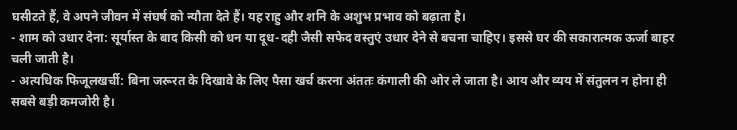घसीटते हैं, वे अपने जीवन में संघर्ष को न्यौता देते हैं। यह राहु और शनि के अशुभ प्रभाव को बढ़ाता है।
- शाम को उधार देना: सूर्यास्त के बाद किसी को धन या दूध-दही जैसी सफेद वस्तुएं उधार देने से बचना चाहिए। इससे घर की सकारात्मक ऊर्जा बाहर चली जाती है।
- अत्यधिक फिजूलखर्ची: बिना जरूरत के दिखावे के लिए पैसा खर्च करना अंततः कंगाली की ओर ले जाता है। आय और व्यय में संतुलन न होना ही सबसे बड़ी कमजोरी है।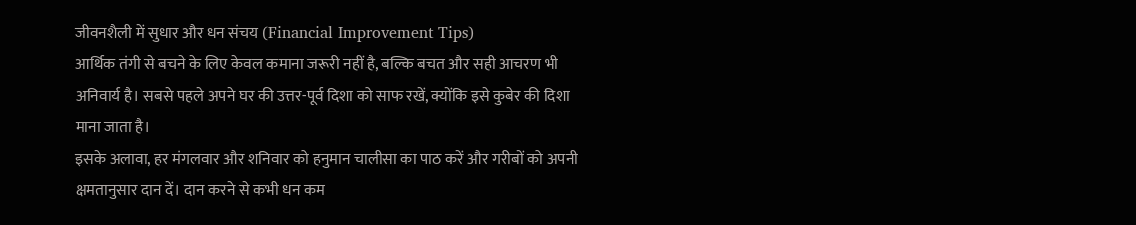जीवनशैली में सुधार और धन संचय (Financial Improvement Tips)
आर्थिक तंगी से बचने के लिए केवल कमाना जरूरी नहीं है, बल्कि बचत और सही आचरण भी अनिवार्य है। सबसे पहले अपने घर की उत्तर-पूर्व दिशा को साफ रखें, क्योंकि इसे कुबेर की दिशा माना जाता है।
इसके अलावा, हर मंगलवार और शनिवार को हनुमान चालीसा का पाठ करें और गरीबों को अपनी क्षमतानुसार दान दें। दान करने से कभी धन कम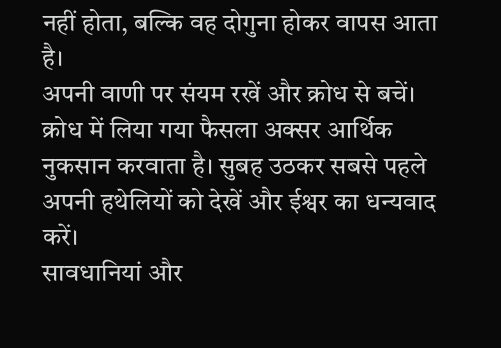नहीं होता, बल्कि वह दोगुना होकर वापस आता है।
अपनी वाणी पर संयम रखें और क्रोध से बचें। क्रोध में लिया गया फैसला अक्सर आर्थिक नुकसान करवाता है। सुबह उठकर सबसे पहले अपनी हथेलियों को देखें और ईश्वर का धन्यवाद करें।
सावधानियां और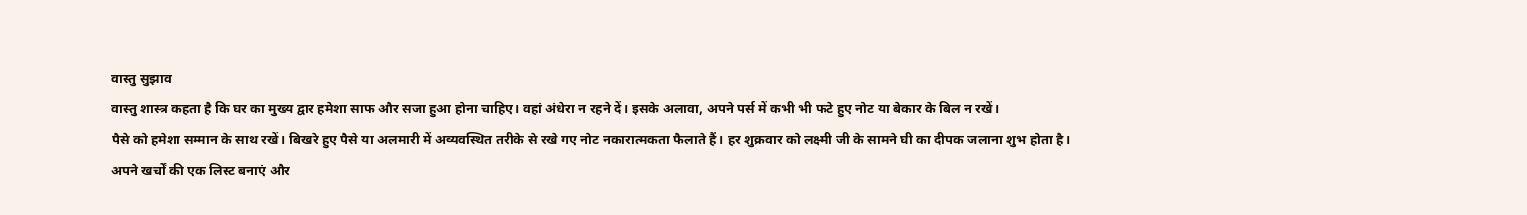वास्तु सुझाव
वास्तु शास्त्र कहता है कि घर का मुख्य द्वार हमेशा साफ और सजा हुआ होना चाहिए। वहां अंधेरा न रहने दें। इसके अलावा, अपने पर्स में कभी भी फटे हुए नोट या बेकार के बिल न रखें।
पैसे को हमेशा सम्मान के साथ रखें। बिखरे हुए पैसे या अलमारी में अव्यवस्थित तरीके से रखे गए नोट नकारात्मकता फैलाते हैं। हर शुक्रवार को लक्ष्मी जी के सामने घी का दीपक जलाना शुभ होता है।
अपने खर्चों की एक लिस्ट बनाएं और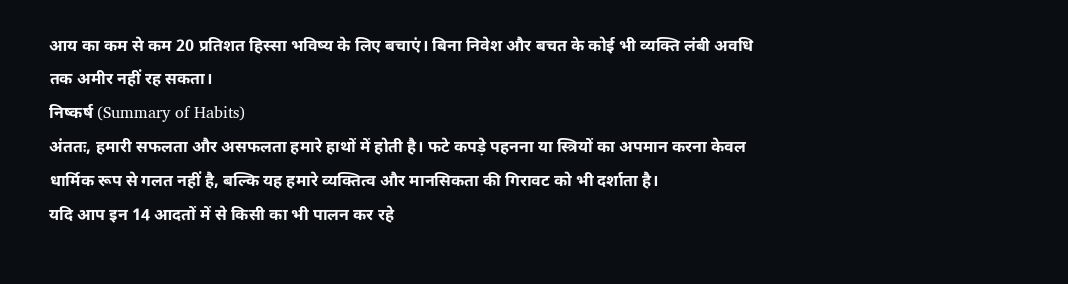आय का कम से कम 20 प्रतिशत हिस्सा भविष्य के लिए बचाएं। बिना निवेश और बचत के कोई भी व्यक्ति लंबी अवधि तक अमीर नहीं रह सकता।
निष्कर्ष (Summary of Habits)
अंततः, हमारी सफलता और असफलता हमारे हाथों में होती है। फटे कपड़े पहनना या स्त्रियों का अपमान करना केवल धार्मिक रूप से गलत नहीं है, बल्कि यह हमारे व्यक्तित्व और मानसिकता की गिरावट को भी दर्शाता है।
यदि आप इन 14 आदतों में से किसी का भी पालन कर रहे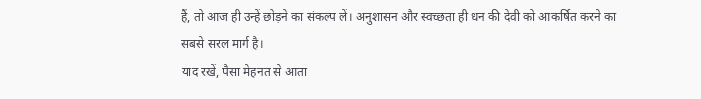हैं, तो आज ही उन्हें छोड़ने का संकल्प लें। अनुशासन और स्वच्छता ही धन की देवी को आकर्षित करने का सबसे सरल मार्ग है।
याद रखें, पैसा मेहनत से आता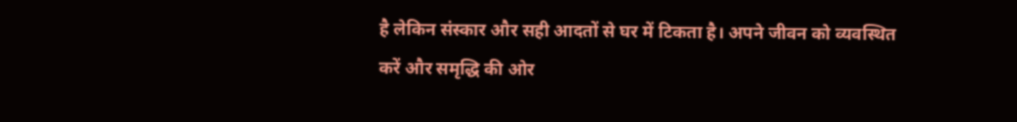है लेकिन संस्कार और सही आदतों से घर में टिकता है। अपने जीवन को व्यवस्थित करें और समृद्धि की ओर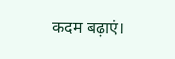कदम बढ़ाएं।